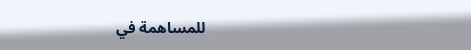للمساهمة في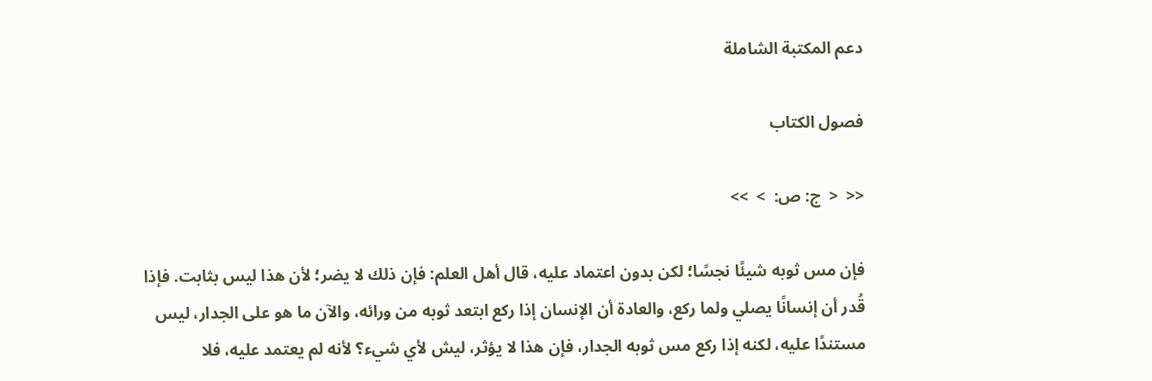دعم المكتبة الشاملة

فصول الكتاب

<<  <  ج: ص:  >  >>

فإن مس ثوبه شيئًا نجسًا؛ لكن بدون اعتماد عليه، قال أهل العلم: فإن ذلك لا يضر؛ لأن هذا ليس بثابت. فإذا قُدر أن إنسانًا يصلي ولما ركع، والعادة أن الإنسان إذا ركع ابتعد ثوبه من ورائه، والآن ما هو على الجدار، ليس مستندًا عليه، لكنه إذا ركع مس ثوبه الجدار، فإن هذا لا يؤثر، ليش لأي شيء؟ لأنه لم يعتمد عليه، فلا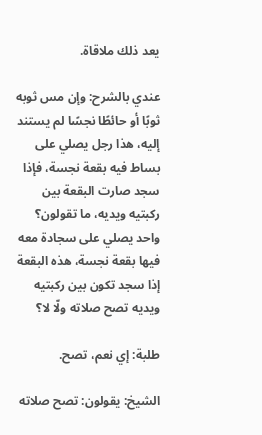يعد ذلك ملاقاة.

عندي بالشرح: وإن مس ثوبه ثوبًا أو حائطًا نجسًا لم يستند إليه، هذا رجل يصلي على بساط فيه بقعة نجسة، فإذا سجد صارت البقعة بين ركبتيه ويديه، ما تقولون؟ واحد يصلي على سجادة معه فيها بقعة نجسة، هذه البقعة إذا سجد تكون بين ركبتيه ويديه تصح صلاته ولّا لا؟

طلبة: إي نعم، تصح.

الشيخ: يقولون: تصح صلاته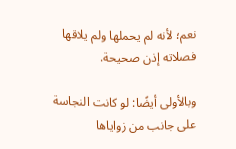نعم؛ لأنه لم يحملها ولم يلاقها فصلاته إذن صحيحة.

وبالأولى أيضًا: لو كانت النجاسة على جانب من زواياها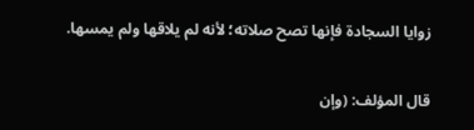زوايا السجادة فإنها تصح صلاته؛ لأنه لم يلاقها ولم يمسها.

قال المؤلف: (وإن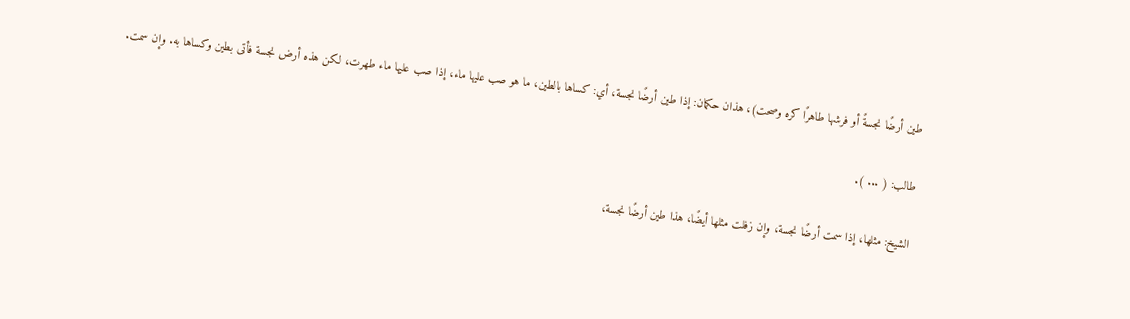طين أرضًا نجسةً أو فرشها طاهرًا كره وصحت)، هذان حكمان: إذا طين أرضًا نجسة، أي: كساها بالطين، ما هو صب عليها ماء، إذا صب عليها ماء طهرت، لكن هذه أرض نجسة فأتى بطين وكساها به. وإن سمت.

طالب: ( ... ).

الشيخ: مثلها، إذا سمت أرضًا نجسة، وإن زفلت مثلها أيضًا، هذا طين أرضًا نجسة،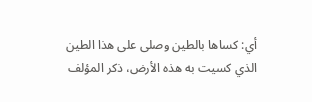أي: كساها بالطين وصلى على هذا الطين الذي كسيت به هذه الأرض، ذكر المؤلف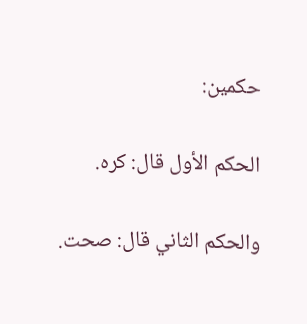حكمين:

الحكم الأول قال: كره.

والحكم الثاني قال: صحت.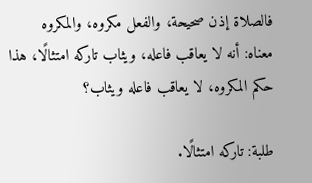فالصلاة إذن صحيحة، والفعل مكروه، والمكروه معناه: أنه لا يعاقب فاعله، ويثاب تاركه امتثالًا، هذا حكم المكروه، لا يعاقب فاعله ويثاب؟

طلبة: تاركه امتثالًا.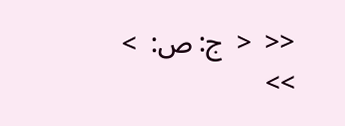<<  <  ج: ص:  >  >>